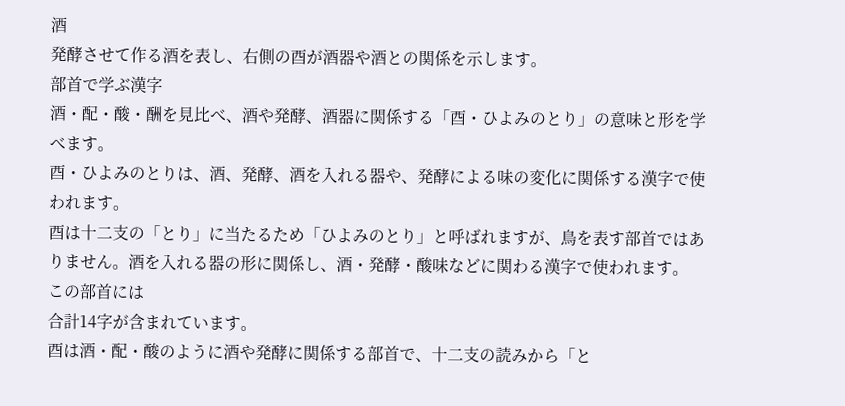酒
発酵させて作る酒を表し、右側の酉が酒器や酒との関係を示します。
部首で学ぶ漢字
酒・配・酸・酬を見比べ、酒や発酵、酒器に関係する「酉・ひよみのとり」の意味と形を学べます。
酉・ひよみのとりは、酒、発酵、酒を入れる器や、発酵による味の変化に関係する漢字で使われます。
酉は十二支の「とり」に当たるため「ひよみのとり」と呼ばれますが、鳥を表す部首ではありません。酒を入れる器の形に関係し、酒・発酵・酸味などに関わる漢字で使われます。
この部首には
合計14字が含まれています。
酉は酒・配・酸のように酒や発酵に関係する部首で、十二支の読みから「と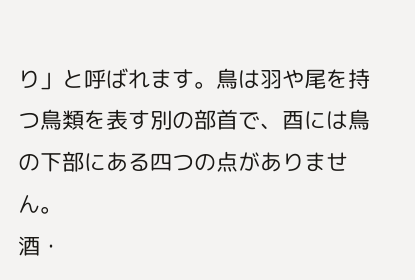り」と呼ばれます。鳥は羽や尾を持つ鳥類を表す別の部首で、酉には鳥の下部にある四つの点がありません。
酒・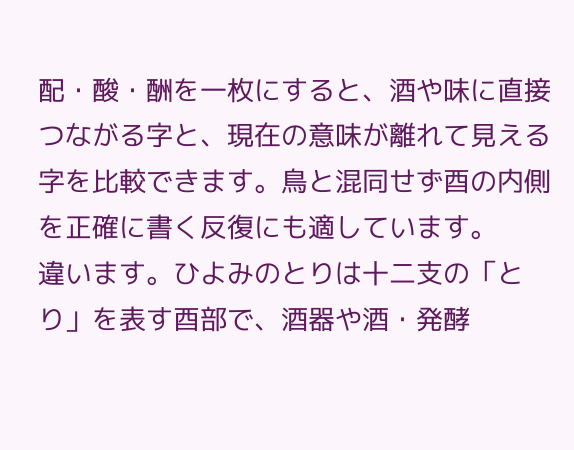配・酸・酬を一枚にすると、酒や味に直接つながる字と、現在の意味が離れて見える字を比較できます。鳥と混同せず酉の内側を正確に書く反復にも適しています。
違います。ひよみのとりは十二支の「とり」を表す酉部で、酒器や酒・発酵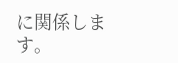に関係します。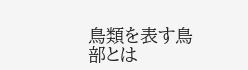鳥類を表す鳥部とは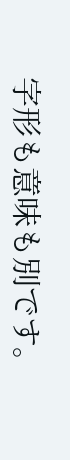字形も意味も別です。